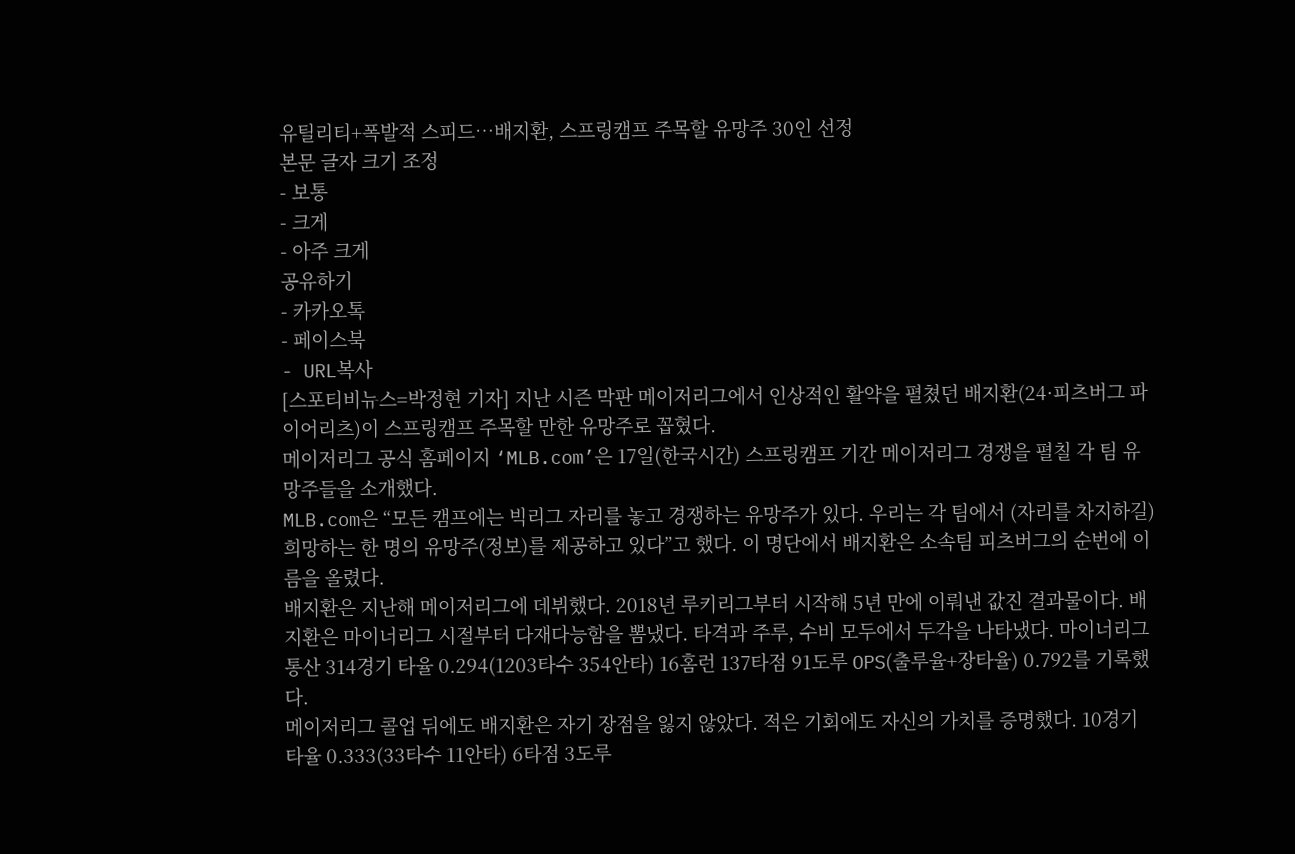유틸리티+폭발적 스피드…배지환, 스프링캠프 주목할 유망주 30인 선정
본문 글자 크기 조정
- 보통
- 크게
- 아주 크게
공유하기
- 카카오톡
- 페이스북
- URL복사
[스포티비뉴스=박정현 기자] 지난 시즌 막판 메이저리그에서 인상적인 활약을 펼쳤던 배지환(24·피츠버그 파이어리츠)이 스프링캠프 주목할 만한 유망주로 꼽혔다.
메이저리그 공식 홈페이지 ‘MLB.com’은 17일(한국시간) 스프링캠프 기간 메이저리그 경쟁을 펼칠 각 팀 유망주들을 소개했다.
MLB.com은 “모든 캠프에는 빅리그 자리를 놓고 경쟁하는 유망주가 있다. 우리는 각 팀에서 (자리를 차지하길) 희망하는 한 명의 유망주(정보)를 제공하고 있다”고 했다. 이 명단에서 배지환은 소속팀 피츠버그의 순번에 이름을 올렸다.
배지환은 지난해 메이저리그에 데뷔했다. 2018년 루키리그부터 시작해 5년 만에 이뤄낸 값진 결과물이다. 배지환은 마이너리그 시절부터 다재다능함을 뽐냈다. 타격과 주루, 수비 모두에서 두각을 나타냈다. 마이너리그 통산 314경기 타율 0.294(1203타수 354안타) 16홈런 137타점 91도루 OPS(출루율+장타율) 0.792를 기록했다.
메이저리그 콜업 뒤에도 배지환은 자기 장점을 잃지 않았다. 적은 기회에도 자신의 가치를 증명했다. 10경기 타율 0.333(33타수 11안타) 6타점 3도루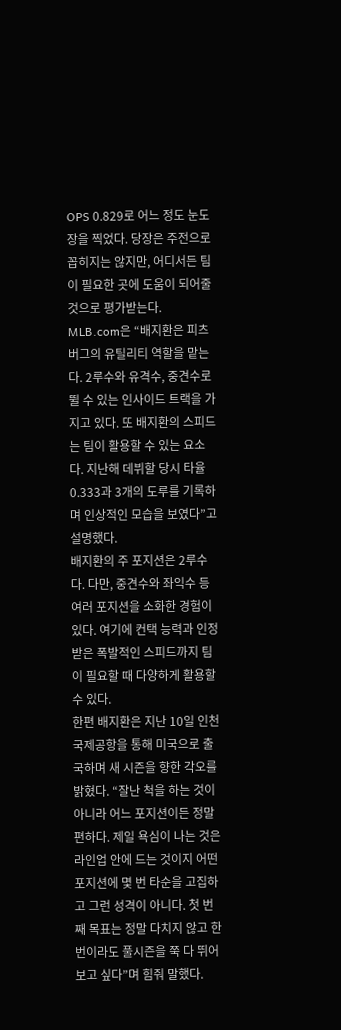OPS 0.829로 어느 정도 눈도장을 찍었다. 당장은 주전으로 꼽히지는 않지만, 어디서든 팀이 필요한 곳에 도움이 되어줄 것으로 평가받는다.
MLB.com은 “배지환은 피츠버그의 유틸리티 역할을 맡는다. 2루수와 유격수, 중견수로 뛸 수 있는 인사이드 트랙을 가지고 있다. 또 배지환의 스피드는 팀이 활용할 수 있는 요소다. 지난해 데뷔할 당시 타율 0.333과 3개의 도루를 기록하며 인상적인 모습을 보였다”고 설명했다.
배지환의 주 포지션은 2루수다. 다만, 중견수와 좌익수 등 여러 포지션을 소화한 경험이 있다. 여기에 컨택 능력과 인정받은 폭발적인 스피드까지 팀이 필요할 때 다양하게 활용할 수 있다.
한편 배지환은 지난 10일 인천국제공항을 통해 미국으로 출국하며 새 시즌을 향한 각오를 밝혔다. “잘난 척을 하는 것이 아니라 어느 포지션이든 정말 편하다. 제일 욕심이 나는 것은 라인업 안에 드는 것이지 어떤 포지션에 몇 번 타순을 고집하고 그런 성격이 아니다. 첫 번째 목표는 정말 다치지 않고 한 번이라도 풀시즌을 쭉 다 뛰어보고 싶다”며 힘줘 말했다.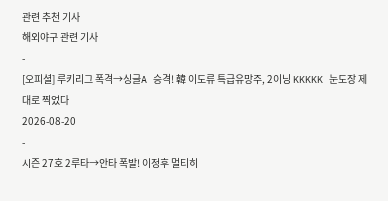관련 추천 기사
해외야구 관련 기사
-
[오피셜] 루키리그 폭격→싱글A 승격! 韓 이도류 특급유망주, 2이닝 KKKKK 눈도장 제대로 찍었다
2026-08-20
-
시즌 27호 2루타→안타 폭발! 이정후 멀티히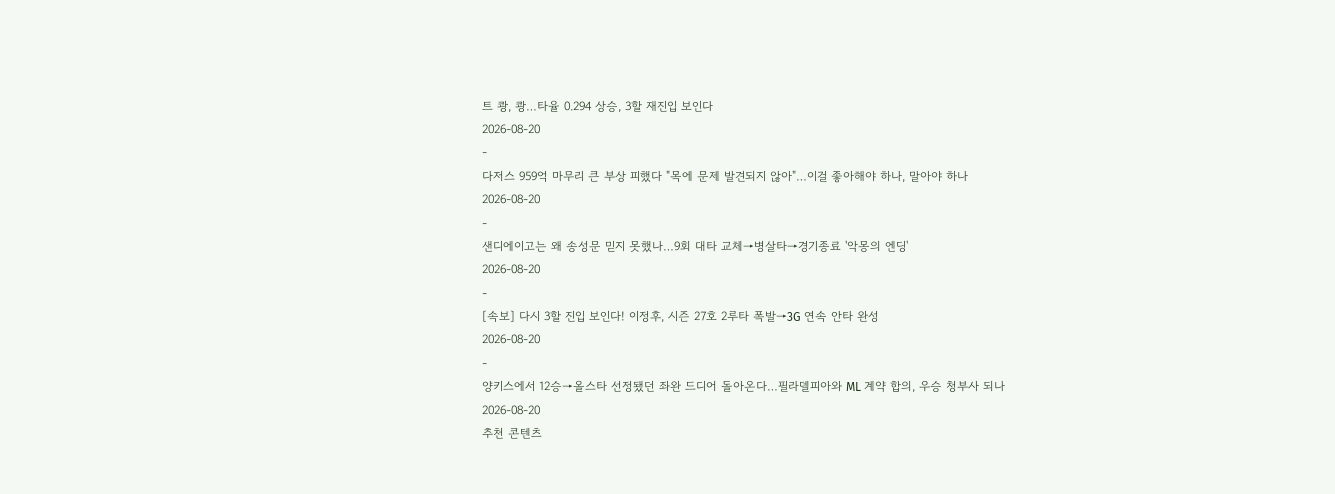트 쾅, 쾅…타율 0.294 상승, 3할 재진입 보인다
2026-08-20
-
다저스 959억 마무리 큰 부상 피했다 "목에 문제 발견되지 않아"…이걸 좋아해야 하나, 말아야 하나
2026-08-20
-
샌디에이고는 왜 송성문 믿지 못했나…9회 대타 교체→병살타→경기종료 '악몽의 엔딩'
2026-08-20
-
[속보] 다시 3할 진입 보인다! 이정후, 시즌 27호 2루타 폭발→3G 연속 안타 완성
2026-08-20
-
양키스에서 12승→올스타 선정됐던 좌완 드디어 돌아온다…필라델피아와 ML 계약 합의, 우승 청부사 되나
2026-08-20
추천 콘텐츠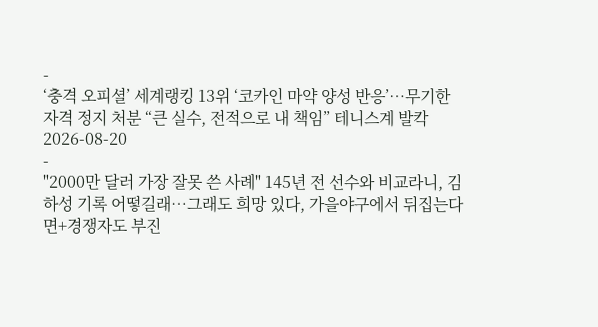-
‘충격 오피셜’ 세계랭킹 13위 ‘코카인 마약 양성 반응’…무기한 자격 정지 처분 “큰 실수, 전적으로 내 책임” 테니스계 발칵
2026-08-20
-
"2000만 달러 가장 잘못 쓴 사례" 145년 전 선수와 비교라니, 김하성 기록 어떻길래…그래도 희망 있다, 가을야구에서 뒤집는다면+경쟁자도 부진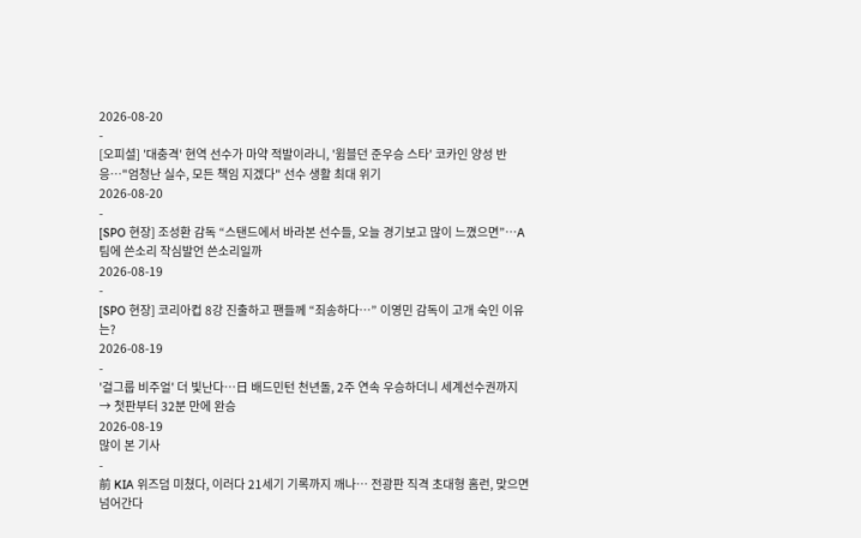2026-08-20
-
[오피셜] '대충격' 현역 선수가 마약 적발이라니, '윔블던 준우승 스타' 코카인 양성 반응…"엄청난 실수, 모든 책임 지겠다" 선수 생활 최대 위기
2026-08-20
-
[SPO 현장] 조성환 감독 “스탠드에서 바라본 선수들, 오늘 경기보고 많이 느꼈으면”…A팀에 쓴소리 작심발언 쓴소리일까
2026-08-19
-
[SPO 현장] 코리아컵 8강 진출하고 팬들께 “죄송하다…” 이영민 감독이 고개 숙인 이유는?
2026-08-19
-
'걸그룹 비주얼' 더 빛난다…日 배드민턴 천년돌, 2주 연속 우승하더니 세계선수권까지 → 첫판부터 32분 만에 완승
2026-08-19
많이 본 기사
-
前 KIA 위즈덤 미쳤다, 이러다 21세기 기록까지 깨나… 전광판 직격 초대형 홈런, 맞으면 넘어간다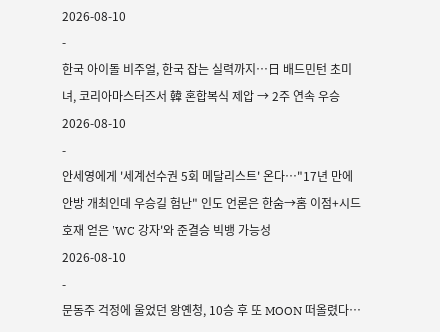2026-08-10
-
한국 아이돌 비주얼, 한국 잡는 실력까지…日 배드민턴 초미녀, 코리아마스터즈서 韓 혼합복식 제압 → 2주 연속 우승
2026-08-10
-
안세영에게 '세계선수권 5회 메달리스트' 온다…"17년 만에 안방 개최인데 우승길 험난" 인도 언론은 한숨→홈 이점+시드 호재 얻은 'WC 강자'와 준결승 빅뱅 가능성
2026-08-10
-
문동주 걱정에 울었던 왕옌청, 10승 후 또 MOON 떠올렸다…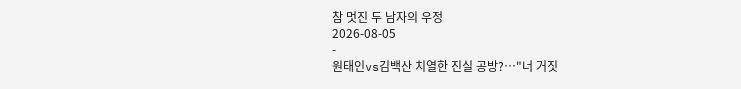참 멋진 두 남자의 우정
2026-08-05
-
원태인vs김백산 치열한 진실 공방?…"너 거짓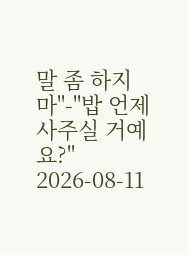말 좀 하지 마"-"밥 언제 사주실 거예요?"
2026-08-11